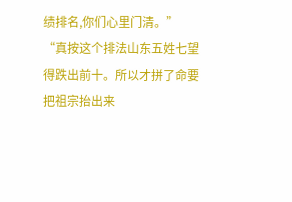绩排名,你们心里门清。”
“真按这个排法山东五姓七望得跌出前十。所以才拼了命要把祖宗抬出来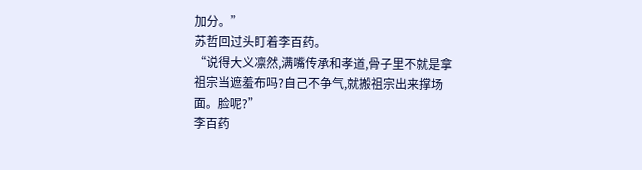加分。”
苏哲回过头盯着李百药。
“说得大义凛然,满嘴传承和孝道,骨子里不就是拿祖宗当遮羞布吗?自己不争气,就搬祖宗出来撑场面。脸呢?”
李百药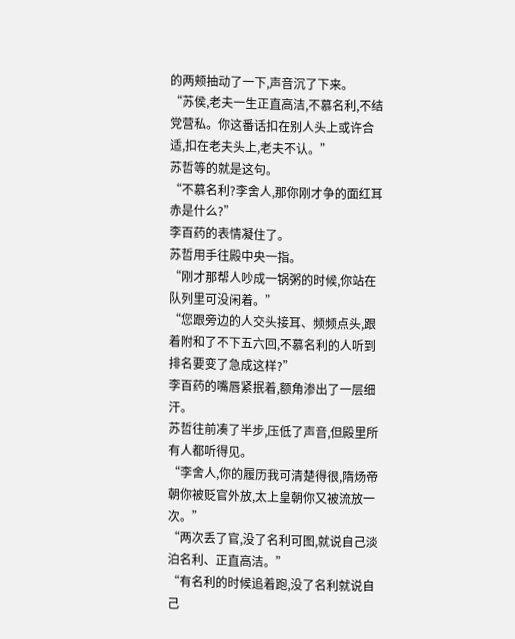的两颊抽动了一下,声音沉了下来。
“苏侯,老夫一生正直高洁,不慕名利,不结党营私。你这番话扣在别人头上或许合适,扣在老夫头上,老夫不认。”
苏哲等的就是这句。
“不慕名利?李舍人,那你刚才争的面红耳赤是什么?”
李百药的表情凝住了。
苏哲用手往殿中央一指。
“刚才那帮人吵成一锅粥的时候,你站在队列里可没闲着。”
“您跟旁边的人交头接耳、频频点头,跟着附和了不下五六回,不慕名利的人听到排名要变了急成这样?”
李百药的嘴唇紧抿着,额角渗出了一层细汗。
苏哲往前凑了半步,压低了声音,但殿里所有人都听得见。
“李舍人,你的履历我可清楚得很,隋炀帝朝你被贬官外放,太上皇朝你又被流放一次。”
“两次丢了官,没了名利可图,就说自己淡泊名利、正直高洁。”
“有名利的时候追着跑,没了名利就说自己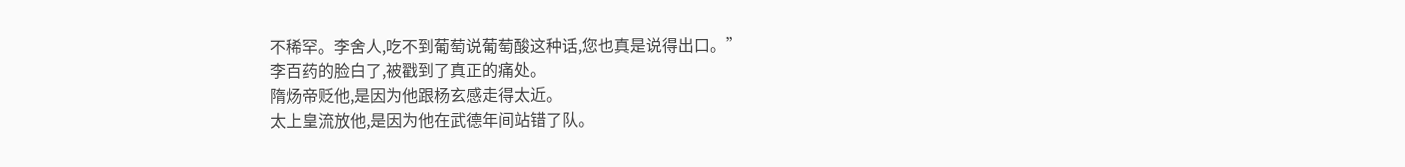不稀罕。李舍人,吃不到葡萄说葡萄酸这种话,您也真是说得出口。”
李百药的脸白了,被戳到了真正的痛处。
隋炀帝贬他,是因为他跟杨玄感走得太近。
太上皇流放他,是因为他在武德年间站错了队。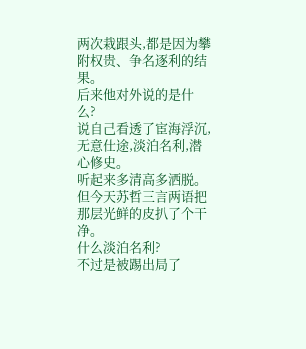两次栽跟头,都是因为攀附权贵、争名逐利的结果。
后来他对外说的是什么?
说自己看透了宦海浮沉,无意仕途,淡泊名利,潜心修史。
听起来多清高多洒脱。
但今天苏哲三言两语把那层光鲜的皮扒了个干净。
什么淡泊名利?
不过是被踢出局了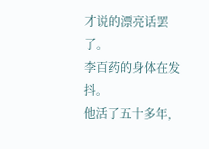才说的漂亮话罢了。
李百药的身体在发抖。
他活了五十多年,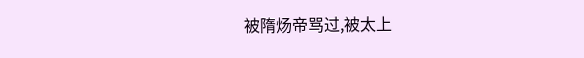被隋炀帝骂过,被太上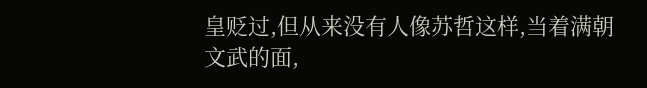皇贬过,但从来没有人像苏哲这样,当着满朝文武的面,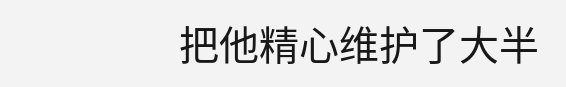把他精心维护了大半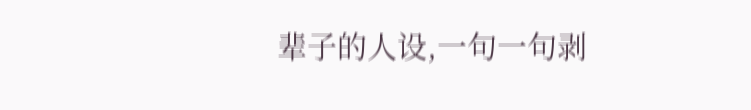辈子的人设,一句一句剥